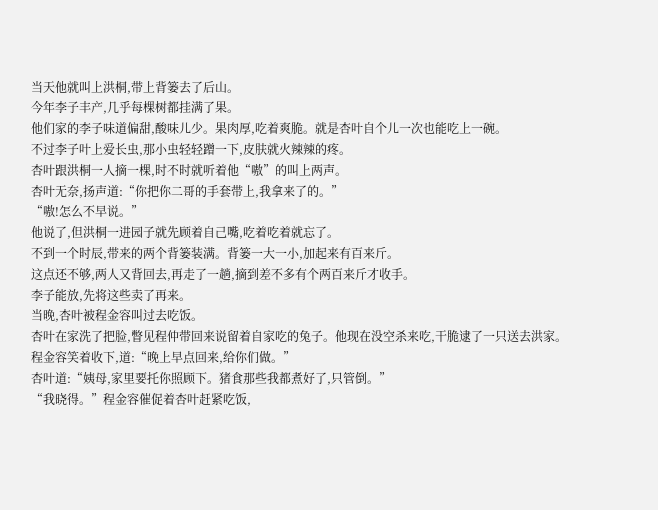当天他就叫上洪桐,带上背篓去了后山。
今年李子丰产,几乎每棵树都挂满了果。
他们家的李子味道偏甜,酸味儿少。果肉厚,吃着爽脆。就是杏叶自个儿一次也能吃上一碗。
不过李子叶上爱长虫,那小虫轻轻蹭一下,皮肤就火辣辣的疼。
杏叶跟洪桐一人摘一棵,时不时就听着他“嗷”的叫上两声。
杏叶无奈,扬声道:“你把你二哥的手套带上,我拿来了的。”
“嗷!怎么不早说。”
他说了,但洪桐一进园子就先顾着自己嘴,吃着吃着就忘了。
不到一个时辰,带来的两个背篓装满。背篓一大一小,加起来有百来斤。
这点还不够,两人又背回去,再走了一趟,摘到差不多有个两百来斤才收手。
李子能放,先将这些卖了再来。
当晚,杏叶被程金容叫过去吃饭。
杏叶在家洗了把脸,瞥见程仲带回来说留着自家吃的兔子。他现在没空杀来吃,干脆逮了一只送去洪家。
程金容笑着收下,道:“晚上早点回来,给你们做。”
杏叶道:“姨母,家里要托你照顾下。猪食那些我都煮好了,只管倒。”
“我晓得。”程金容催促着杏叶赶紧吃饭,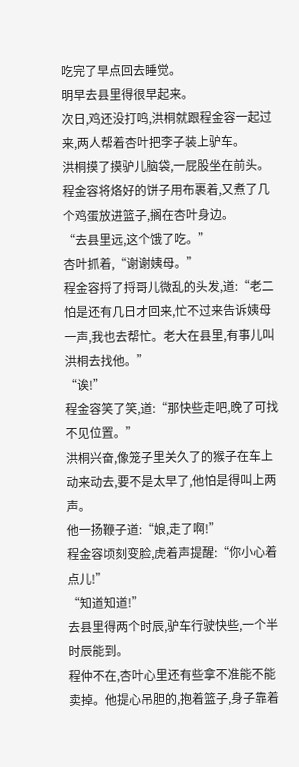吃完了早点回去睡觉。
明早去县里得很早起来。
次日,鸡还没打鸣,洪桐就跟程金容一起过来,两人帮着杏叶把李子装上驴车。
洪桐摸了摸驴儿脑袋,一屁股坐在前头。
程金容将烙好的饼子用布裹着,又煮了几个鸡蛋放进篮子,搁在杏叶身边。
“去县里远,这个饿了吃。”
杏叶抓着,“谢谢姨母。”
程金容捋了捋哥儿微乱的头发,道:“老二怕是还有几日才回来,忙不过来告诉姨母一声,我也去帮忙。老大在县里,有事儿叫洪桐去找他。”
“诶!”
程金容笑了笑,道:“那快些走吧,晚了可找不见位置。”
洪桐兴奋,像笼子里关久了的猴子在车上动来动去,要不是太早了,他怕是得叫上两声。
他一扬鞭子道:“娘,走了啊!”
程金容顷刻变脸,虎着声提醒:“你小心着点儿!”
“知道知道!”
去县里得两个时辰,驴车行驶快些,一个半时辰能到。
程仲不在,杏叶心里还有些拿不准能不能卖掉。他提心吊胆的,抱着篮子,身子靠着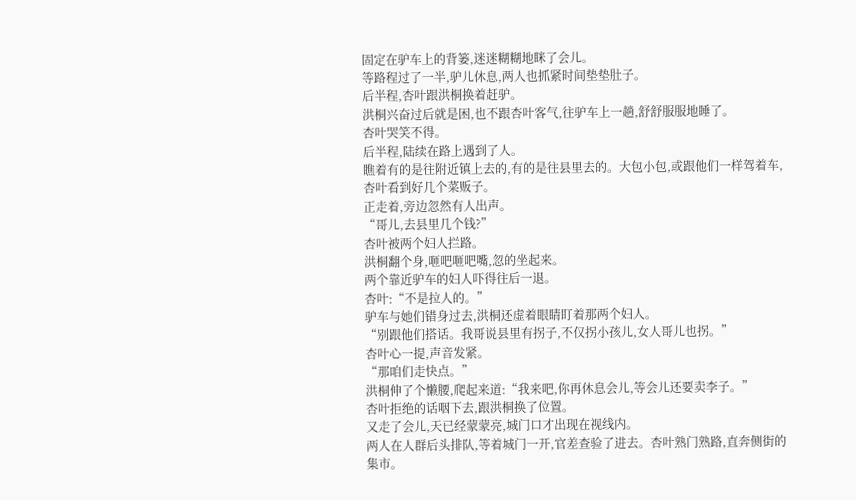固定在驴车上的背篓,迷迷糊糊地眯了会儿。
等路程过了一半,驴儿休息,两人也抓紧时间垫垫肚子。
后半程,杏叶跟洪桐换着赶驴。
洪桐兴奋过后就是困,也不跟杏叶客气,往驴车上一趟,舒舒服服地睡了。
杏叶哭笑不得。
后半程,陆续在路上遇到了人。
瞧着有的是往附近镇上去的,有的是往县里去的。大包小包,或跟他们一样驾着车,杏叶看到好几个菜贩子。
正走着,旁边忽然有人出声。
“哥儿,去县里几个钱?”
杏叶被两个妇人拦路。
洪桐翻个身,咂吧咂吧嘴,忽的坐起来。
两个靠近驴车的妇人吓得往后一退。
杏叶:“不是拉人的。”
驴车与她们错身过去,洪桐还虚着眼睛盯着那两个妇人。
“别跟他们搭话。我哥说县里有拐子,不仅拐小孩儿,女人哥儿也拐。”
杏叶心一提,声音发紧。
“那咱们走快点。”
洪桐伸了个懒腰,爬起来道:“我来吧,你再休息会儿,等会儿还要卖李子。”
杏叶拒绝的话咽下去,跟洪桐换了位置。
又走了会儿,天已经蒙蒙亮,城门口才出现在视线内。
两人在人群后头排队,等着城门一开,官差查验了进去。杏叶熟门熟路,直奔侧街的集市。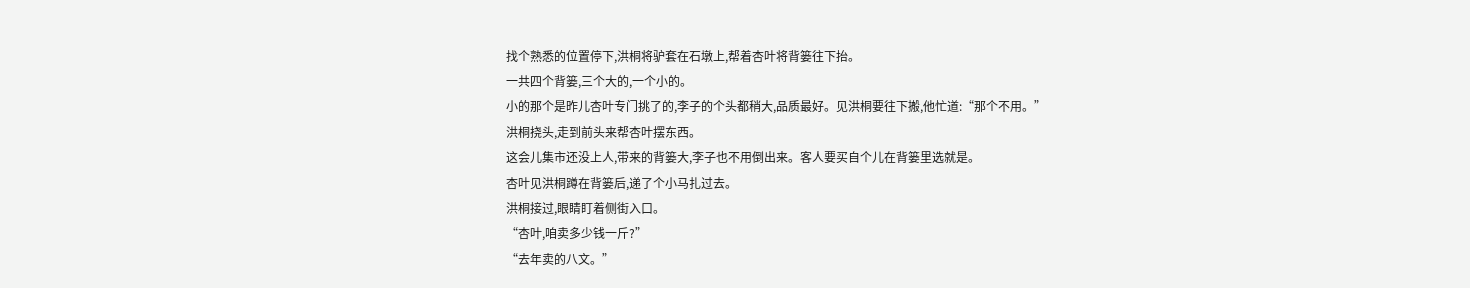找个熟悉的位置停下,洪桐将驴套在石墩上,帮着杏叶将背篓往下抬。
一共四个背篓,三个大的,一个小的。
小的那个是昨儿杏叶专门挑了的,李子的个头都稍大,品质最好。见洪桐要往下搬,他忙道:“那个不用。”
洪桐挠头,走到前头来帮杏叶摆东西。
这会儿集市还没上人,带来的背篓大,李子也不用倒出来。客人要买自个儿在背篓里选就是。
杏叶见洪桐蹲在背篓后,递了个小马扎过去。
洪桐接过,眼睛盯着侧街入口。
“杏叶,咱卖多少钱一斤?”
“去年卖的八文。”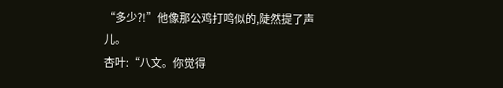“多少?!”他像那公鸡打鸣似的,陡然提了声儿。
杏叶:“八文。你觉得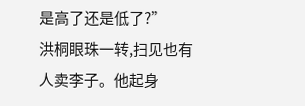是高了还是低了?”
洪桐眼珠一转,扫见也有人卖李子。他起身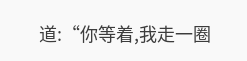道:“你等着,我走一圈